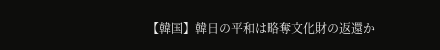【韓国】韓日の平和は略奪文化財の返還か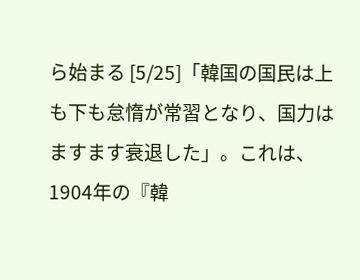ら始まる [5/25]「韓国の国民は上も下も怠惰が常習となり、国力はますます衰退した」。これは、 1904年の『韓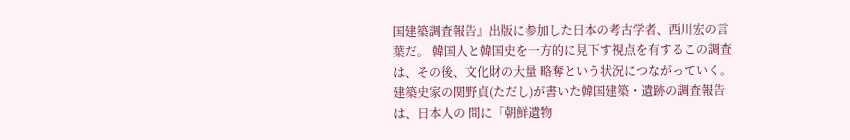国建築調査報告』出版に参加した日本の考古学者、西川宏の言葉だ。 韓国人と韓国史を一方的に見下す視点を有するこの調査は、その後、文化財の大量 略奪という状況につながっていく。 建築史家の関野貞(ただし)が書いた韓国建築・遺跡の調査報告は、日本人の 間に「朝鮮遺物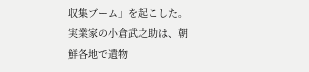収集ブーム」を起こした。実業家の小倉武之助は、朝鮮各地で遺物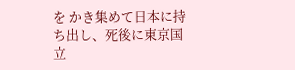を かき集めて日本に持ち出し、死後に東京国立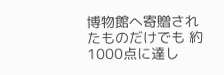博物館へ寄贈されたものだけでも 約1000点に達し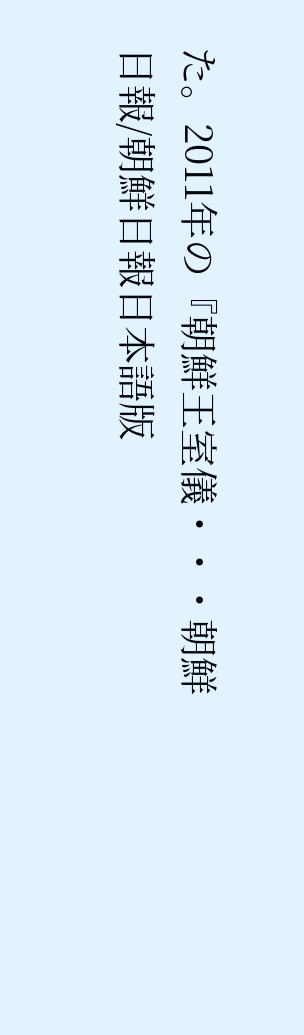た。2011年の『朝鮮王室儀・・・朝鮮日報/朝鮮日報日本語版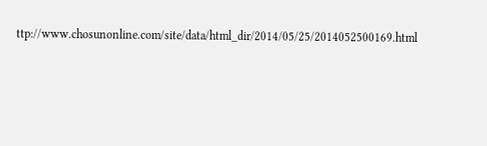ttp://www.chosunonline.com/site/data/html_dir/2014/05/25/2014052500169.html